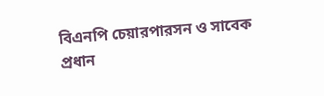বিএনপি চেয়ারপারসন ও সাবেক প্রধান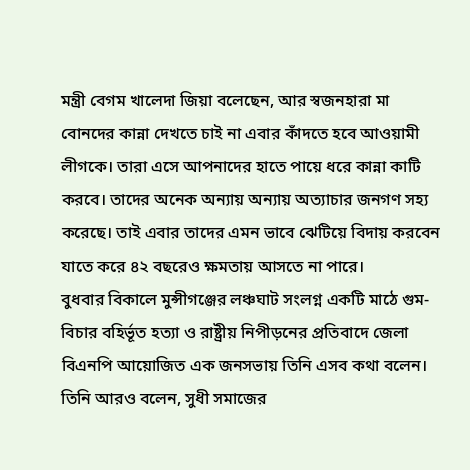মন্ত্রী বেগম খালেদা জিয়া বলেছেন, আর স্বজনহারা মা বোনদের কান্না দেখতে চাই না এবার কাঁদতে হবে আওয়ামী লীগকে। তারা এসে আপনাদের হাতে পায়ে ধরে কান্না কাটি করবে। তাদের অনেক অন্যায় অন্যায় অত্যাচার জনগণ সহ্য করেছে। তাই এবার তাদের এমন ভাবে ঝেটিয়ে বিদায় করবেন যাতে করে ৪২ বছরেও ক্ষমতায় আসতে না পারে।
বুধবার বিকালে মুন্সীগঞ্জের লঞ্চঘাট সংলগ্ন একটি মাঠে গুম-বিচার বহির্ভূত হত্যা ও রাষ্ট্রীয় নিপীড়নের প্রতিবাদে জেলা বিএনপি আয়োজিত এক জনসভায় তিনি এসব কথা বলেন।
তিনি আরও বলেন, সুধী সমাজের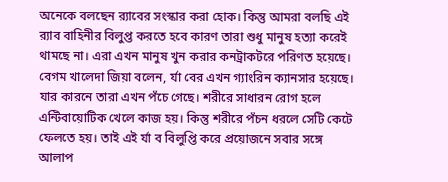অনেকে বলছেন র‌্যাবের সংস্কার করা হোক। কিন্তু আমরা বলছি এই র‌্যাব বাহিনীর বিলুপ্ত করতে হবে কারণ তারা শুধু মানুষ হত্যা করেই থামছে না। এরা এখন মানুষ খুন করার কনট্রাকটরে পরিণত হয়েছে।
বেগম খালেদা জিয়া বলেন, র্যা বের এখন গ্যাংরিন ক্যানসার হয়েছে। যার কারনে তারা এখন পঁচে গেছে। শরীরে সাধারন রোগ হলে এন্টিবায়োটিক খেলে কাজ হয়। কিন্তু শরীরে পঁচন ধরলে সেটি কেটে ফেলতে হয়। তাই এই র্যা ব বিলুপ্তি করে প্রয়োজনে সবার সঙ্গে আলাপ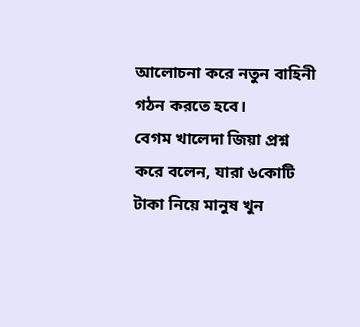আলোচনা করে নতুন বাহিনী গঠন করতে হবে।
বেগম খালেদা জিয়া প্রশ্ন করে বলেন, যারা ৬কোটি টাকা নিয়ে মানুষ খুন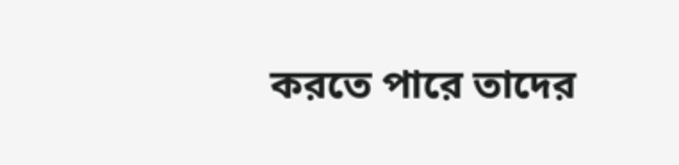করতে পারে তাদের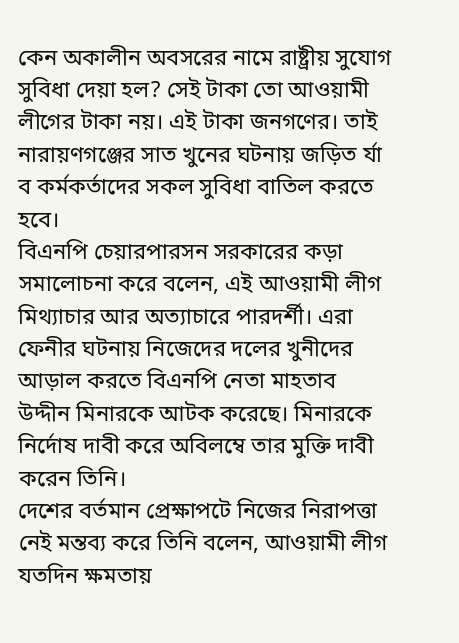কেন অকালীন অবসরের নামে রাষ্ট্রীয় সুযোগ সুবিধা দেয়া হল? সেই টাকা তো আওয়ামী লীগের টাকা নয়। এই টাকা জনগণের। তাই নারায়ণগঞ্জের সাত খুনের ঘটনায় জড়িত র্যা ব কর্মকর্তাদের সকল সুবিধা বাতিল করতে হবে।
বিএনপি চেয়ারপারসন সরকারের কড়া সমালোচনা করে বলেন, এই আওয়ামী লীগ মিথ্যাচার আর অত্যাচারে পারদর্শী। এরা ফেনীর ঘটনায় নিজেদের দলের খুনীদের আড়াল করতে বিএনপি নেতা মাহতাব উদ্দীন মিনারকে আটক করেছে। মিনারকে নির্দোষ দাবী করে অবিলম্বে তার মুক্তি দাবী করেন তিনি।
দেশের বর্তমান প্রেক্ষাপটে নিজের নিরাপত্তা নেই মন্তব্য করে তিনি বলেন, আওয়ামী লীগ যতদিন ক্ষমতায়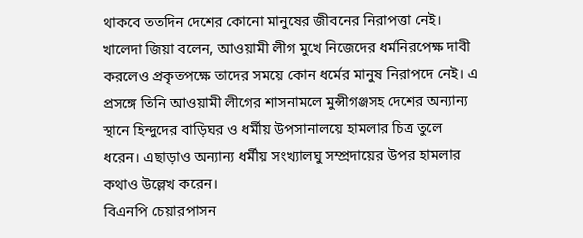থাকবে ততদিন দেশের কোনো মানুষের জীবনের নিরাপত্তা নেই।
খালেদা জিয়া বলেন, আওয়ামী লীগ মুখে নিজেদের ধর্মনিরপেক্ষ দাবী করলেও প্রকৃতপক্ষে তাদের সময়ে কোন ধর্মের মানুষ নিরাপদে নেই। এ প্রসঙ্গে তিনি আওয়ামী লীগের শাসনামলে মুন্সীগঞ্জসহ দেশের অন্যান্য স্থানে হিন্দুদের বাড়িঘর ও ধর্মীয় উপসানালয়ে হামলার চিত্র তুলে ধরেন। এছাড়াও অন্যান্য ধর্মীয় সংখ্যালঘু সম্প্রদায়ের উপর হামলার কথাও উল্লেখ করেন।
বিএনপি চেয়ারপাসন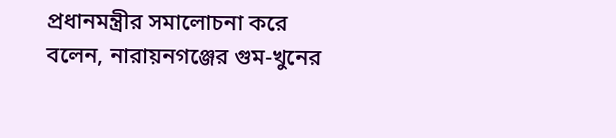প্রধানমন্ত্রীর সমালোচনা করে বলেন, নারায়নগঞ্জের গুম-খুনের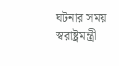ঘটনার সময় স্বরাষ্ট্রমন্ত্রী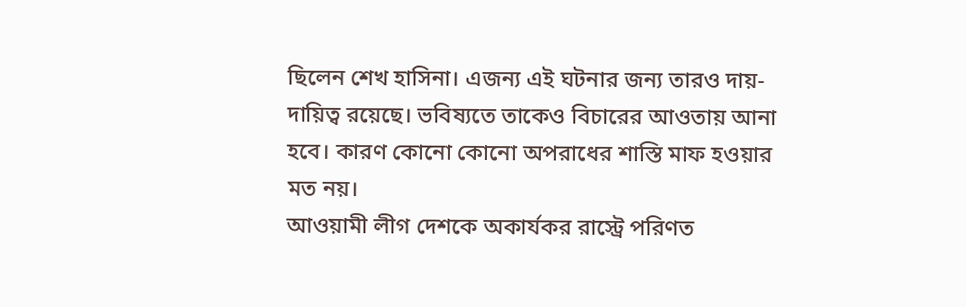ছিলেন শেখ হাসিনা। এজন্য এই ঘটনার জন্য তারও দায়-দায়িত্ব রয়েছে। ভবিষ্যতে তাকেও বিচারের আওতায় আনা হবে। কারণ কোনো কোনো অপরাধের শাস্তি মাফ হওয়ার মত নয়।
আওয়ামী লীগ দেশকে অকার্যকর রাস্ট্রে পরিণত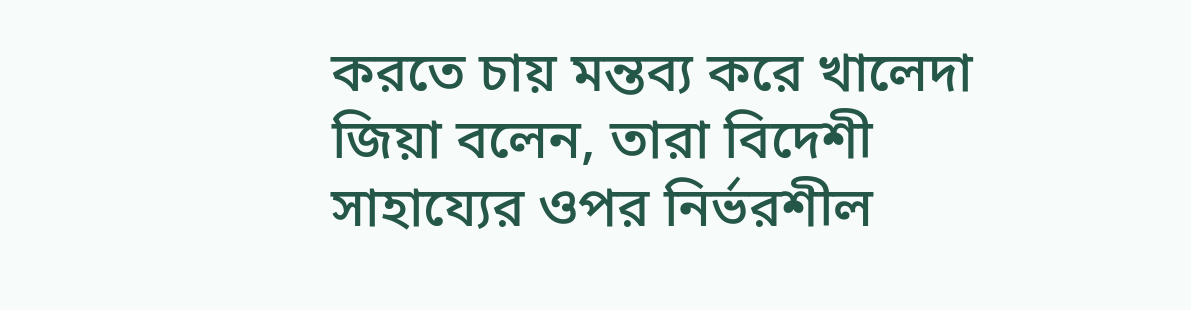করতে চায় মন্তব্য করে খালেদা জিয়া বলেন, তারা বিদেশী সাহায্যের ওপর নির্ভরশীল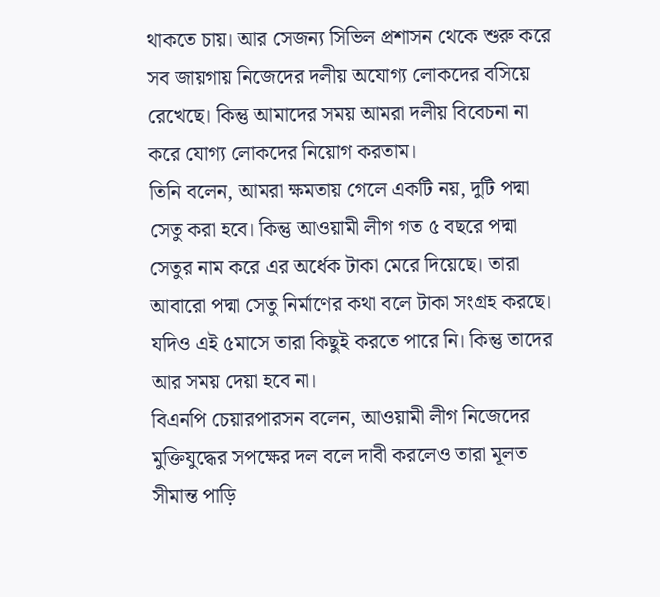থাকতে চায়। আর সেজন্য সিভিল প্রশাসন থেকে শুরু করে সব জায়গায় নিজেদের দলীয় অযোগ্য লোকদের বসিয়ে রেখেছে। কিন্তু আমাদের সময় আমরা দলীয় বিবেচনা না করে যোগ্য লোকদের নিয়োগ করতাম।
তিনি বলেন, আমরা ক্ষমতায় গেলে একটি নয়, দুটি পদ্মা সেতু করা হবে। কিন্তু আওয়ামী লীগ গত ৫ বছরে পদ্মা সেতুর নাম করে এর অর্ধেক টাকা মেরে দিয়েছে। তারা আবারো পদ্মা সেতু নির্মাণের কথা বলে টাকা সংগ্রহ করছে। যদিও এই ৫মাসে তারা কিছুই করতে পারে নি। কিন্তু তাদের আর সময় দেয়া হবে না।
বিএনপি চেয়ারপারসন বলেন, আওয়ামী লীগ নিজেদের মুক্তিযুদ্ধের সপক্ষের দল বলে দাবী করলেও তারা মূলত সীমান্ত পাড়ি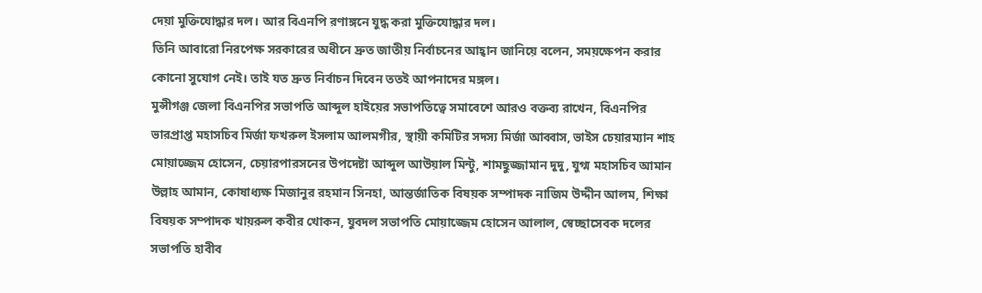দেয়া মুক্তিযোদ্ধার দল। আর বিএনপি রণাঙ্গনে যুদ্ধ করা মুক্তিযোদ্ধার দল।
তিনি আবারো নিরপেক্ষ সরকারের অধীনে দ্রুত জাতীয় নির্বাচনের আহ্বান জানিয়ে বলেন, সময়ক্ষেপন করার কোনো সুযোগ নেই। তাই যত দ্রুত নির্বাচন দিবেন ততই আপনাদের মঙ্গল।
মুন্সীগঞ্জ জেলা বিএনপির সভাপতি আব্দুল হাইয়ের সভাপতিত্বে সমাবেশে আরও বক্তব্য রাখেন, বিএনপির ভারপ্রাপ্ত মহাসচিব মির্জা ফখরুল ইসলাম আলমগীর, স্থায়ী কমিটির সদস্য মির্জা আব্বাস, ভাইস চেয়ারম্যান শাহ মোয়াজ্জেম হোসেন, চেয়ারপারসনের উপদেষ্টা আব্দুল আউয়াল মিন্টু, শামছুজ্জামান দুদু, যুগ্ম মহাসচিব আমান উল্লাহ আমান, কোষাধ্যক্ষ মিজানুর রহমান সিনহা, আন্তর্জাতিক বিষয়ক সম্পাদক নাজিম উদ্দীন আলম, শিক্ষা বিষয়ক সম্পাদক খায়রুল কবীর খোকন, যুবদল সভাপতি মোয়াজ্জেম হোসেন আলাল, স্বেচ্ছাসেবক দলের সভাপতি হাবীব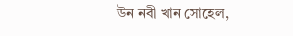উন নবী খান সোহেল,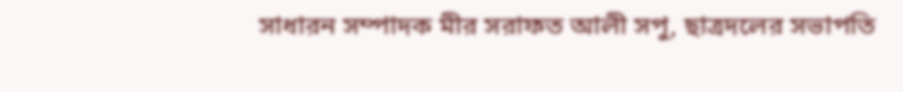সাধারন সম্পাদক মীর সরাফত আলী সপু, ছাত্রদলের সভাপতি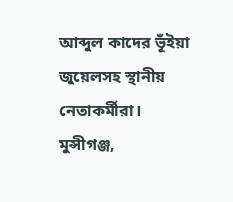আব্দুল কাদের ভূঁইয়া জুয়েলসহ স্থানীয় নেতাকর্মীরা।
মুন্সীগঞ্জ,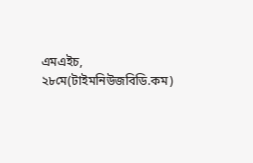এমএইচ, ২৮মে(টাইমনিউজবিডি.কম)